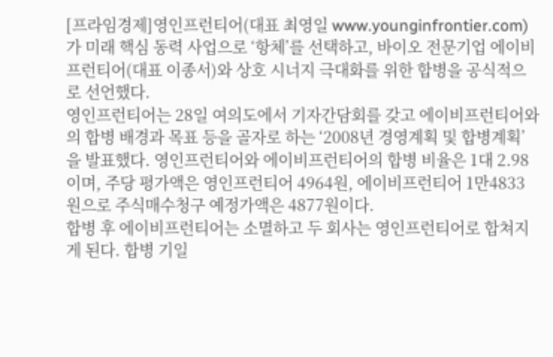[프라임경제]영인프런티어(대표 최영일 www.younginfrontier.com)가 미래 핵심 동력 사업으로 ‘항체’를 선택하고, 바이오 전문기업 에이비프런티어(대표 이종서)와 상호 시너지 극대화를 위한 합병을 공식적으로 선언했다.
영인프런티어는 28일 여의도에서 기자간담회를 갖고 에이비프런티어와의 합병 배경과 목표 등을 골자로 하는 ‘2008년 경영계획 및 합병계획’을 발표했다. 영인프런티어와 에이비프런티어의 합병 비율은 1대 2.98이며, 주당 평가액은 영인프런티어 4964원, 에이비프런티어 1만4833원으로 주식매수청구 예정가액은 4877원이다.
합병 후 에이비프런티어는 소멸하고 두 회사는 영인프런티어로 합쳐지게 된다. 합병 기일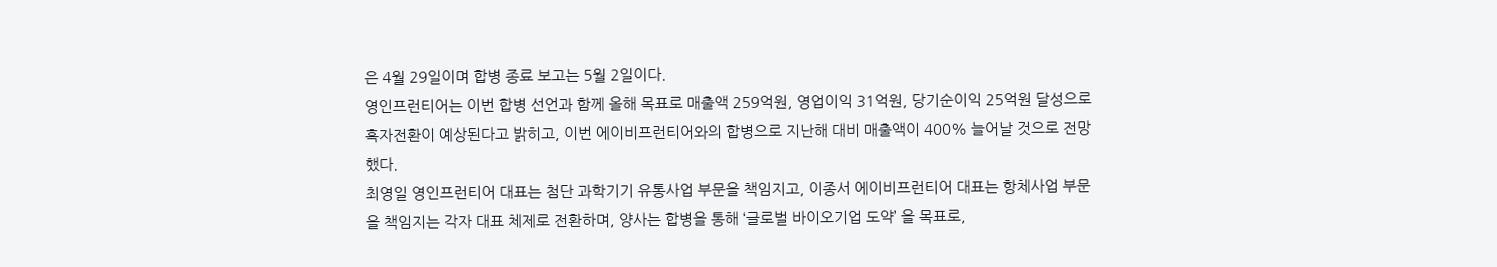은 4월 29일이며 합병 종료 보고는 5월 2일이다.
영인프런티어는 이번 합병 선언과 함께 올해 목표로 매출액 259억원, 영업이익 31억원, 당기순이익 25억원 달성으로 흑자전환이 예상된다고 밝히고, 이번 에이비프런티어와의 합병으로 지난해 대비 매출액이 400% 늘어날 것으로 전망했다.
최영일 영인프런티어 대표는 첨단 과학기기 유통사업 부문을 책임지고, 이종서 에이비프런티어 대표는 항체사업 부문을 책임지는 각자 대표 체제로 전환하며, 양사는 합병을 통해 ‘글로벌 바이오기업 도약’ 을 목표로,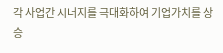각 사업간 시너지를 극대화하여 기업가치를 상승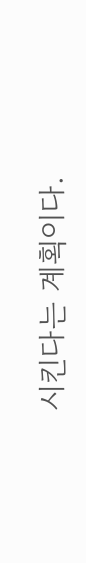시킨다는 계획이다.